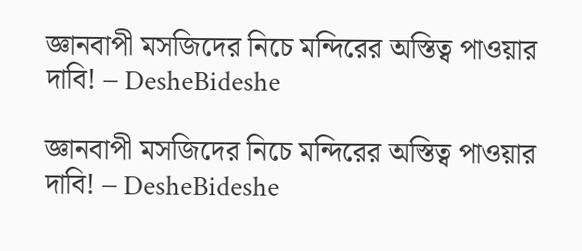জ্ঞানবাপী মসজিদের নিচে মন্দিরের অস্তিত্ব পাওয়ার দাবি! – DesheBideshe

জ্ঞানবাপী মসজিদের নিচে মন্দিরের অস্তিত্ব পাওয়ার দাবি! – DesheBideshe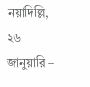নয়াদিল্লি, ২৬ জানুয়ারি –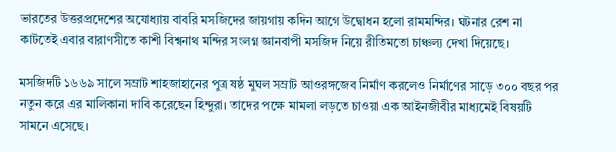ভারতের উত্তরপ্রদেশের অযোধ্যায় বাবরি মসজিদের জায়গায় কদিন আগে উদ্বোধন হলো রামমন্দির। ঘটনার রেশ না কাটতেই এবার বারাণসীতে কাশী বিশ্বনাথ মন্দির সংলগ্ন জ্ঞানবাপী মসজিদ নিয়ে রীতিমতো চাঞ্চল্য দেখা দিয়েছে।

মসজিদটি ১৬৬৯ সালে সম্রাট শাহজাহানের পুত্র ষষ্ঠ মুঘল সম্রাট আওরঙ্গজেব নির্মাণ করলেও নির্মাণের সাড়ে ৩০০ বছর পর নতুন করে এর মালিকানা দাবি করেছেন হিন্দুরা। তাদের পক্ষে মামলা লড়তে চাওয়া এক আইনজীবীর মাধ্যমেই বিষয়টি সামনে এসেছে।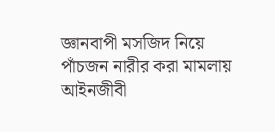জ্ঞানবাপী মসজিদ নিয়ে পাঁচজন নারীর করা মামলায় আইনজীবী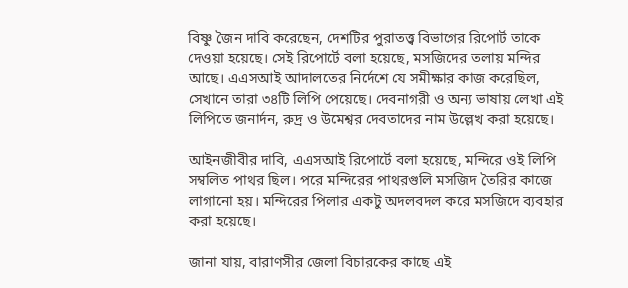বিষ্ণু জৈন দাবি করেছেন, দেশটির পুরাতত্ত্ব বিভাগের রিপোর্ট তাকে দেওয়া হয়েছে। সেই রিপোর্টে বলা হয়েছে, মসজিদের তলায় মন্দির আছে। এএসআই আদালতের নির্দেশে যে সমীক্ষার কাজ করেছিল, সেখানে তারা ৩৪টি লিপি পেয়েছে। দেবনাগরী ও অন্য ভাষায় লেখা এই লিপিতে জনার্দন, রুদ্র ও উমেশ্বর দেবতাদের নাম উল্লেখ করা হয়েছে।

আইনজীবীর দাবি, এএসআই রিপোর্টে বলা হয়েছে, মন্দিরে ওই লিপি সম্বলিত পাথর ছিল। পরে মন্দিরের পাথরগুলি মসজিদ তৈরির কাজে লাগানো হয়। মন্দিরের পিলার একটু অদলবদল করে মসজিদে ব্যবহার করা হয়েছে।

জানা যায়, বারাণসীর জেলা বিচারকের কাছে এই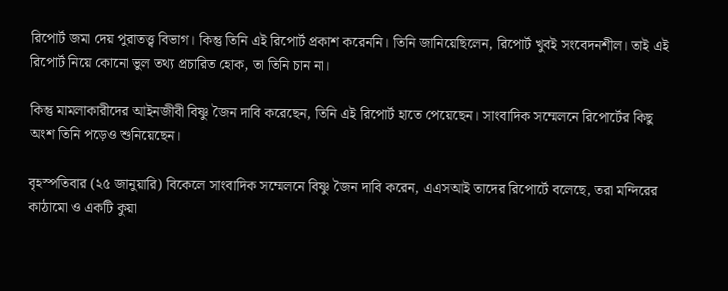রিপোর্ট জমা দেয় পুরাতত্ত্ব বিভাগ। কিন্তু তিনি এই রিপোর্ট প্রকাশ করেননি। তিনি জানিয়েছিলেন, রিপোর্ট খুবই সংবেদনশীল। তাই এই রিপোর্ট নিয়ে কোনো ভুল তথ্য প্রচারিত হোক, তা তিনি চান না।

কিন্তু মামলাকারীদের আইনজীবী বিষ্ণু জৈন দাবি করেছেন, তিনি এই রিপোর্ট হাতে পেয়েছেন। সাংবাদিক সম্মেলনে রিপোর্টের কিছু অংশ তিনি পড়েও শুনিয়েছেন।

বৃহস্পতিবার (২৫ জানুয়ারি) বিকেলে সাংবাদিক সম্মেলনে বিষ্ণু জৈন দাবি করেন, এএসআই তাদের রিপোর্টে বলেছে, তরা মন্দিরের কাঠামো ও একটি কুয়া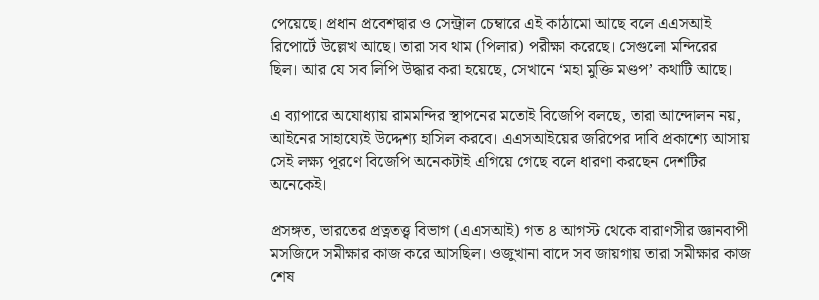পেয়েছে। প্রধান প্রবেশদ্বার ও সেন্ট্রাল চেম্বারে এই কাঠামো আছে বলে এএসআই রিপোর্টে উল্লেখ আছে। তারা সব থাম (পিলার) পরীক্ষা করেছে। সেগুলো মন্দিরের ছিল। আর যে সব লিপি উদ্ধার করা হয়েছে, সেখানে ‘মহা মুক্তি মণ্ডপ’ কথাটি আছে।

এ ব্যাপারে অযোধ্যায় রামমন্দির স্থাপনের মতোই বিজেপি বলছে, তারা আন্দোলন নয়, আইনের সাহায্যেই উদ্দেশ্য হাসিল করবে। এএসআইয়ের জরিপের দাবি প্রকাশ্যে আসায় সেই লক্ষ্য পূরণে বিজেপি অনেকটাই এগিয়ে গেছে বলে ধারণা করছেন দেশটির অনেকেই।

প্রসঙ্গত, ভারতের প্রত্নতত্ত্ব বিভাগ (এএসআই) গত ৪ আগস্ট থেকে বারাণসীর জ্ঞানবাপী মসজিদে সমীক্ষার কাজ করে আসছিল। ওজুখানা বাদে সব জায়গায় তারা সমীক্ষার কাজ শেষ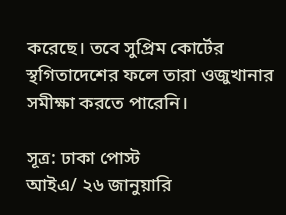করেছে। তবে সুপ্রিম কোর্টের স্থগিতাদেশের ফলে তারা ওজুখানার সমীক্ষা করতে পারেনি।

সূত্র: ঢাকা পোস্ট
আইএ/ ২৬ জানুয়ারি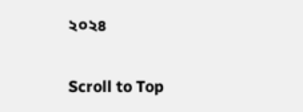২০২৪

Scroll to Top